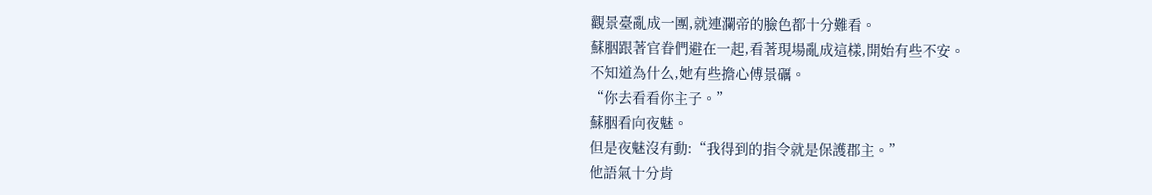觀景臺亂成一團,就連瀾帝的臉色都十分難看。
蘇胭跟著官眷們避在一起,看著現場亂成這樣,開始有些不安。
不知道為什么,她有些擔心傅景礪。
“你去看看你主子。”
蘇胭看向夜魅。
但是夜魅沒有動:“我得到的指令就是保護郡主。”
他語氣十分肯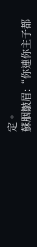定。
蘇胭皺眉:“你連你主子都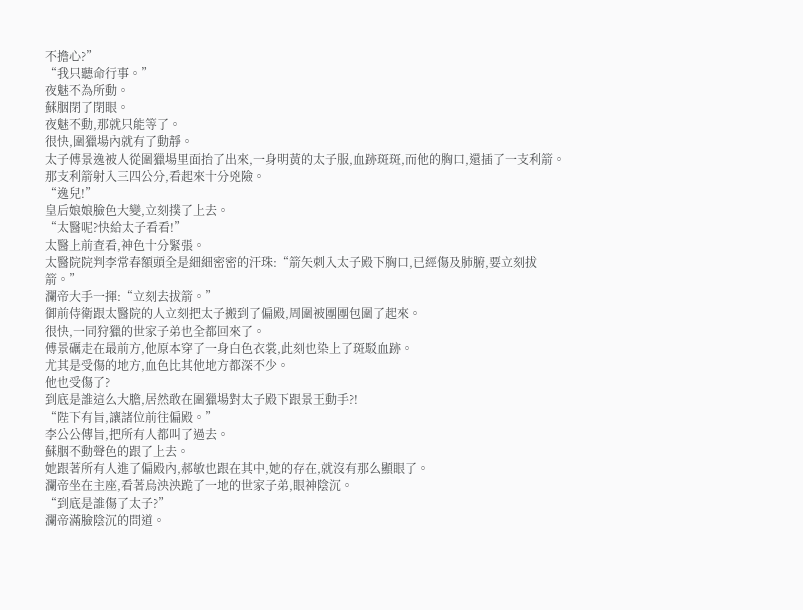不擔心?”
“我只聽命行事。”
夜魅不為所動。
蘇胭閉了閉眼。
夜魅不動,那就只能等了。
很快,圍獵場內就有了動靜。
太子傅景逸被人從圍獵場里面抬了出來,一身明黃的太子服,血跡斑斑,而他的胸口,還插了一支利箭。
那支利箭射入三四公分,看起來十分兇險。
“逸兒!”
皇后娘娘臉色大變,立刻撲了上去。
“太醫呢?快給太子看看!”
太醫上前查看,神色十分緊張。
太醫院院判李常春額頭全是細細密密的汗珠:“箭矢刺入太子殿下胸口,已經傷及肺腑,要立刻拔箭。”
瀾帝大手一揮:“立刻去拔箭。”
御前侍衛跟太醫院的人立刻把太子搬到了偏殿,周圍被團團包圍了起來。
很快,一同狩獵的世家子弟也全都回來了。
傅景礪走在最前方,他原本穿了一身白色衣裳,此刻也染上了斑駁血跡。
尤其是受傷的地方,血色比其他地方都深不少。
他也受傷了?
到底是誰這么大膽,居然敢在圍獵場對太子殿下跟景王動手?!
“陛下有旨,讓諸位前往偏殿。”
李公公傳旨,把所有人都叫了過去。
蘇胭不動聲色的跟了上去。
她跟著所有人進了偏殿內,郝敏也跟在其中,她的存在,就沒有那么顯眼了。
瀾帝坐在主座,看著烏泱泱跪了一地的世家子弟,眼神陰沉。
“到底是誰傷了太子?”
瀾帝滿臉陰沉的問道。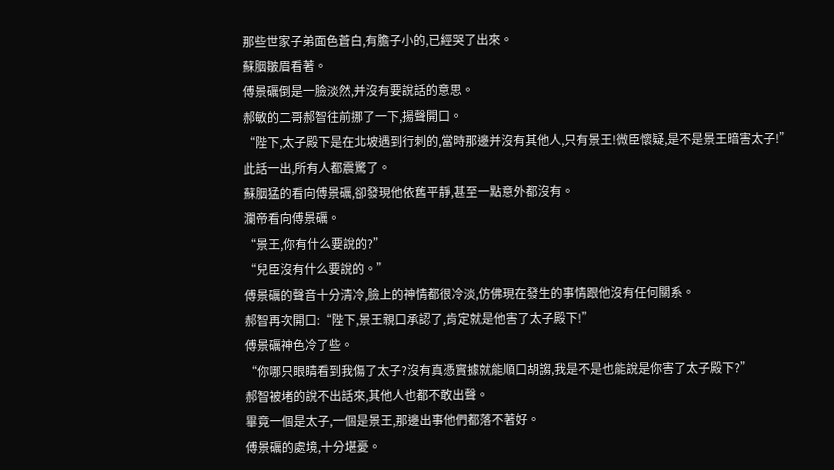那些世家子弟面色蒼白,有膽子小的,已經哭了出來。
蘇胭皺眉看著。
傅景礪倒是一臉淡然,并沒有要說話的意思。
郝敏的二哥郝智往前挪了一下,揚聲開口。
“陛下,太子殿下是在北坡遇到行刺的,當時那邊并沒有其他人,只有景王!微臣懷疑,是不是景王暗害太子!”
此話一出,所有人都震驚了。
蘇胭猛的看向傅景礪,卻發現他依舊平靜,甚至一點意外都沒有。
瀾帝看向傅景礪。
“景王,你有什么要說的?”
“兒臣沒有什么要說的。”
傅景礪的聲音十分清冷,臉上的神情都很冷淡,仿佛現在發生的事情跟他沒有任何關系。
郝智再次開口:“陛下,景王親口承認了,肯定就是他害了太子殿下!”
傅景礪神色冷了些。
“你哪只眼睛看到我傷了太子?沒有真憑實據就能順口胡謅,我是不是也能說是你害了太子殿下?”
郝智被堵的說不出話來,其他人也都不敢出聲。
畢竟一個是太子,一個是景王,那邊出事他們都落不著好。
傅景礪的處境,十分堪憂。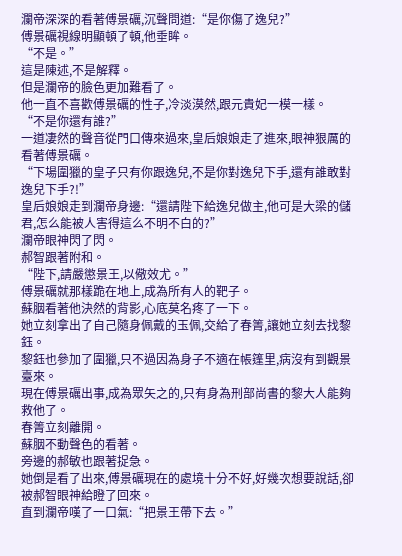瀾帝深深的看著傅景礪,沉聲問道:“是你傷了逸兒?”
傅景礪視線明顯頓了頓,他垂眸。
“不是。”
這是陳述,不是解釋。
但是瀾帝的臉色更加難看了。
他一直不喜歡傅景礪的性子,冷淡漠然,跟元貴妃一模一樣。
“不是你還有誰?”
一道凄然的聲音從門口傳來過來,皇后娘娘走了進來,眼神狠厲的看著傅景礪。
“下場圍獵的皇子只有你跟逸兒,不是你對逸兒下手,還有誰敢對逸兒下手?!”
皇后娘娘走到瀾帝身邊:“還請陛下給逸兒做主,他可是大梁的儲君,怎么能被人害得這么不明不白的?”
瀾帝眼神閃了閃。
郝智跟著附和。
“陛下,請嚴懲景王,以儆效尤。”
傅景礪就那樣跪在地上,成為所有人的靶子。
蘇胭看著他決然的背影,心底莫名疼了一下。
她立刻拿出了自己隨身佩戴的玉佩,交給了春箐,讓她立刻去找黎鈺。
黎鈺也參加了圍獵,只不過因為身子不適在帳篷里,病沒有到觀景臺來。
現在傅景礪出事,成為眾矢之的,只有身為刑部尚書的黎大人能夠救他了。
春箐立刻離開。
蘇胭不動聲色的看著。
旁邊的郝敏也跟著捉急。
她倒是看了出來,傅景礪現在的處境十分不好,好幾次想要說話,卻被郝智眼神給瞪了回來。
直到瀾帝嘆了一口氣:“把景王帶下去。”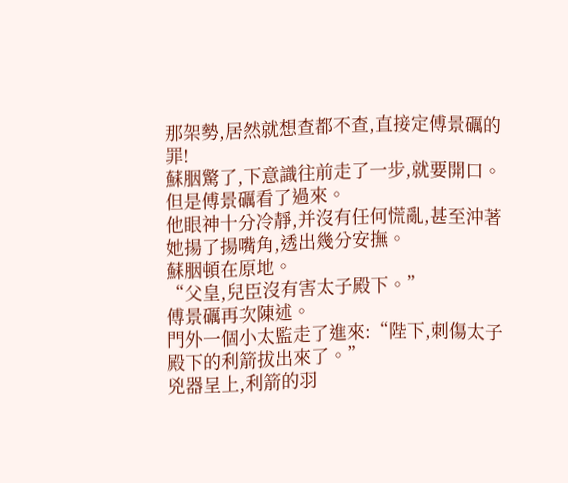那架勢,居然就想查都不查,直接定傅景礪的罪!
蘇胭驚了,下意識往前走了一步,就要開口。
但是傅景礪看了過來。
他眼神十分冷靜,并沒有任何慌亂,甚至沖著她揚了揚嘴角,透出幾分安撫。
蘇胭頓在原地。
“父皇,兒臣沒有害太子殿下。”
傅景礪再次陳述。
門外一個小太監走了進來:“陛下,刺傷太子殿下的利箭拔出來了。”
兇器呈上,利箭的羽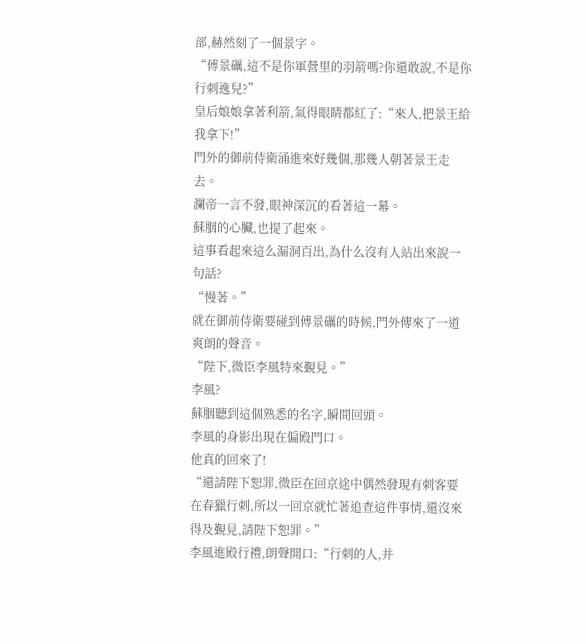部,赫然刻了一個景字。
“傅景礪,這不是你軍營里的羽箭嗎?你還敢說,不是你行刺逸兒?”
皇后娘娘拿著利箭,氣得眼睛都紅了:“來人,把景王給我拿下!”
門外的御前侍衛涌進來好幾個,那幾人朝著景王走去。
瀾帝一言不發,眼神深沉的看著這一幕。
蘇胭的心臟,也提了起來。
這事看起來這么漏洞百出,為什么沒有人站出來說一句話?
“慢著。”
就在御前侍衛要碰到傅景礪的時候,門外傳來了一道爽朗的聲音。
“陛下,微臣李風特來覲見。”
李風?
蘇胭聽到這個熟悉的名字,瞬間回頭。
李風的身影出現在偏殿門口。
他真的回來了!
“還請陛下恕罪,微臣在回京途中偶然發現有刺客要在春獵行刺,所以一回京就忙著追查這件事情,還沒來得及覲見,請陛下恕罪。”
李風進殿行禮,朗聲開口:“行刺的人,并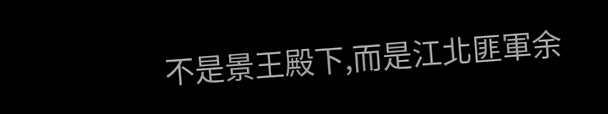不是景王殿下,而是江北匪軍余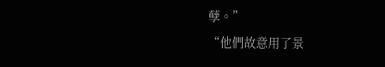孽。”
“他們故意用了景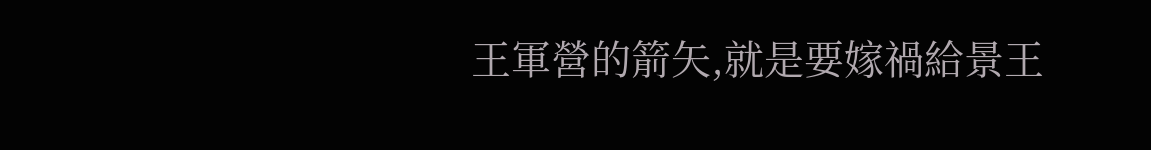王軍營的箭矢,就是要嫁禍給景王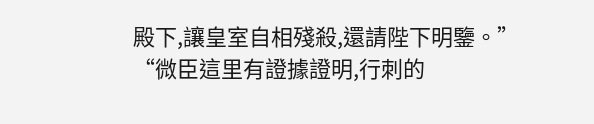殿下,讓皇室自相殘殺,還請陛下明鑒。”
“微臣這里有證據證明,行刺的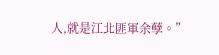人,就是江北匪軍余孽。”